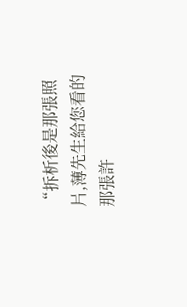“拆析後是那張照片,薄先生給您看的那張許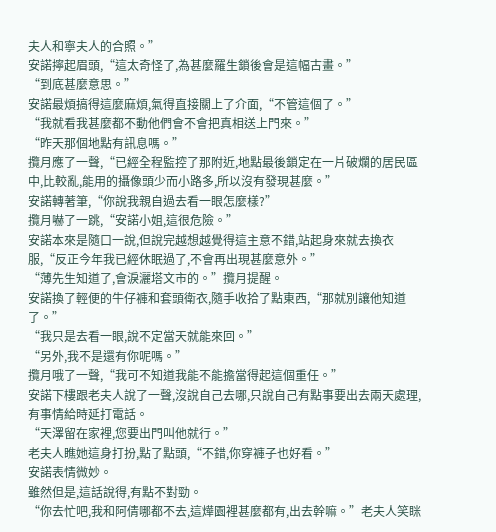夫人和寧夫人的合照。”
安諾擰起眉頭,“這太奇怪了,為甚麼羅生鎖後會是這幅古畫。”
“到底甚麼意思。”
安諾最煩搞得這麼麻煩,氣得直接關上了介面,“不管這個了。”
“我就看我甚麼都不動他們會不會把真相送上門來。”
“昨天那個地點有訊息嗎。”
攬月應了一聲,“已經全程監控了那附近,地點最後鎖定在一片破爛的居民區中,比較亂,能用的攝像頭少而小路多,所以沒有發現甚麼。”
安諾轉著筆,“你說我親自過去看一眼怎麼樣?”
攬月嚇了一跳,“安諾小姐,這很危險。”
安諾本來是隨口一說,但說完越想越覺得這主意不錯,站起身來就去換衣服,“反正今年我已經休眠過了,不會再出現甚麼意外。”
“薄先生知道了,會淚灑塔文市的。”攬月提醒。
安諾換了輕便的牛仔褲和套頭衛衣,隨手收拾了點東西,“那就別讓他知道了。”
“我只是去看一眼,說不定當天就能來回。”
“另外,我不是還有你呢嗎。”
攬月哦了一聲,“我可不知道我能不能擔當得起這個重任。”
安諾下樓跟老夫人說了一聲,沒說自己去哪,只說自己有點事要出去兩天處理,有事情給時延打電話。
“天澤留在家裡,您要出門叫他就行。”
老夫人瞧她這身打扮,點了點頭,“不錯,你穿褲子也好看。”
安諾表情微妙。
雖然但是,這話說得,有點不對勁。
“你去忙吧,我和阿倩哪都不去,這燁園裡甚麼都有,出去幹嘛。”老夫人笑眯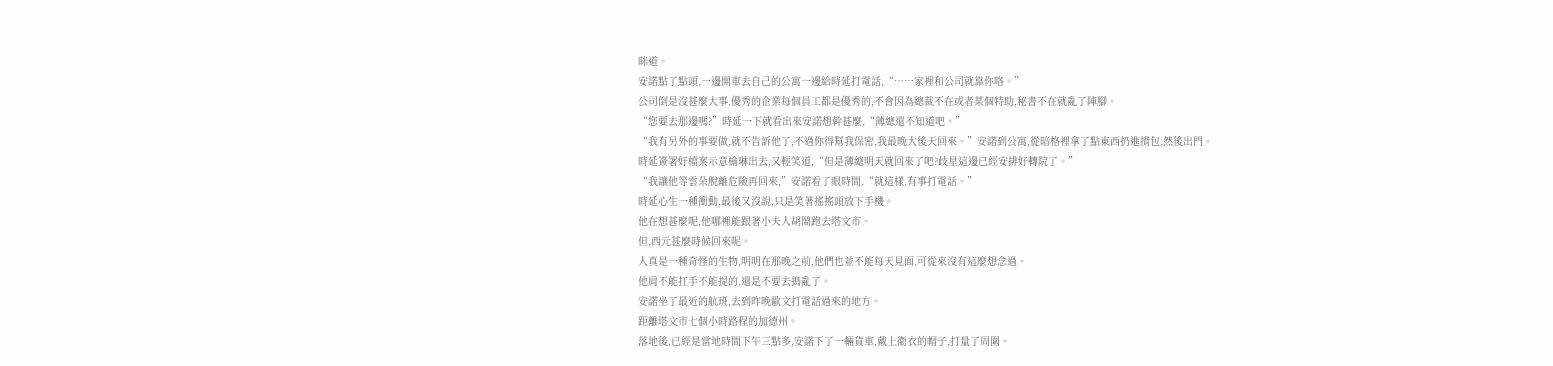眯道。
安諾點了點頭,一邊開車去自己的公寓一邊給時延打電話,“……家裡和公司就靠你咯。”
公司倒是沒甚麼大事,優秀的企業每個員工都是優秀的,不會因為總裁不在或者某個特助,秘書不在就亂了陣腳。
“您要去那邊嗎?”時延一下就看出來安諾想幹甚麼,“薄總還不知道吧。”
“我有另外的事要做,就不告訴他了,不過你得幫我保密,我最晚大後天回來。”安諾到公寓,從暗格裡拿了點東西扔進揹包,然後出門。
時延簽署好檔案示意榆琳出去,又輕笑道,“但是薄總明天就回來了吧?歧星這邊已經安排好轉院了。”
“我讓他等雲朵脫離危險再回來,”安諾看了眼時間,“就這樣,有事打電話。”
時延心生一種衝動,最後又沒說,只是笑著搖搖頭放下手機。
他在想甚麼呢,他哪裡能跟著小夫人胡鬧跑去塔文市。
但,西元甚麼時候回來呢。
人真是一種奇怪的生物,明明在那晚之前,他們也並不能每天見面,可從來沒有這麼想念過。
他肩不能扛手不能提的,還是不要去搗亂了。
安諾坐了最近的航班,去到昨晚歐文打電話過來的地方。
距離塔文市七個小時路程的加德州。
落地後,已經是當地時間下午三點多,安諾下了一輛貨車,戴上衛衣的帽子,打量了周圍。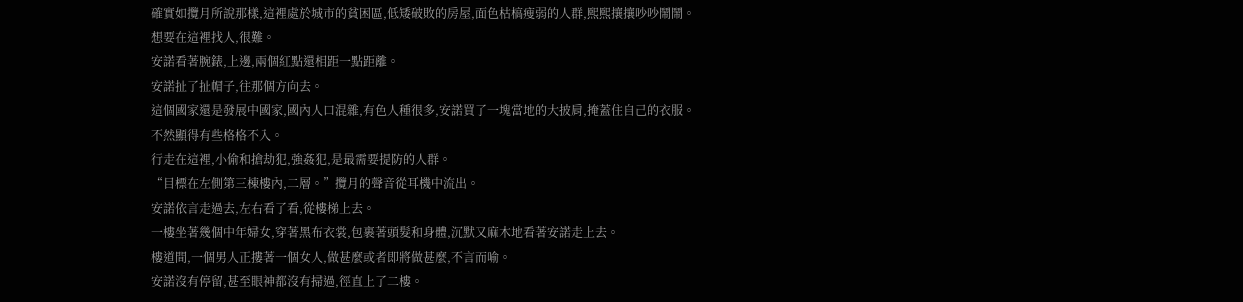確實如攬月所說那樣,這裡處於城市的貧困區,低矮破敗的房屋,面色枯槁瘦弱的人群,熙熙攘攘吵吵鬧鬧。
想要在這裡找人,很難。
安諾看著腕錶,上邊,兩個紅點還相距一點距離。
安諾扯了扯帽子,往那個方向去。
這個國家還是發展中國家,國內人口混雜,有色人種很多,安諾買了一塊當地的大披肩,掩蓋住自己的衣服。
不然顯得有些格格不入。
行走在這裡,小偷和搶劫犯,強姦犯,是最需要提防的人群。
“目標在左側第三棟樓內,二層。”攬月的聲音從耳機中流出。
安諾依言走過去,左右看了看,從樓梯上去。
一樓坐著幾個中年婦女,穿著黑布衣裳,包裹著頭髮和身體,沉默又麻木地看著安諾走上去。
樓道間,一個男人正摟著一個女人,做甚麼或者即將做甚麼,不言而喻。
安諾沒有停留,甚至眼神都沒有掃過,徑直上了二樓。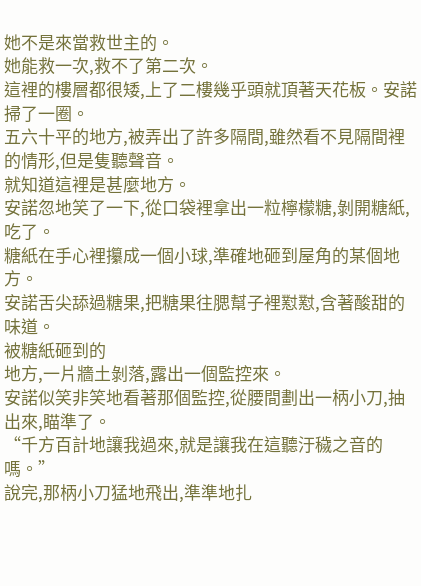她不是來當救世主的。
她能救一次,救不了第二次。
這裡的樓層都很矮,上了二樓幾乎頭就頂著天花板。安諾掃了一圈。
五六十平的地方,被弄出了許多隔間,雖然看不見隔間裡的情形,但是隻聽聲音。
就知道這裡是甚麼地方。
安諾忽地笑了一下,從口袋裡拿出一粒檸檬糖,剝開糖紙,吃了。
糖紙在手心裡攥成一個小球,準確地砸到屋角的某個地方。
安諾舌尖舔過糖果,把糖果往腮幫子裡懟懟,含著酸甜的味道。
被糖紙砸到的
地方,一片牆土剝落,露出一個監控來。
安諾似笑非笑地看著那個監控,從腰間劃出一柄小刀,抽出來,瞄準了。
“千方百計地讓我過來,就是讓我在這聽汙穢之音的嗎。”
說完,那柄小刀猛地飛出,準準地扎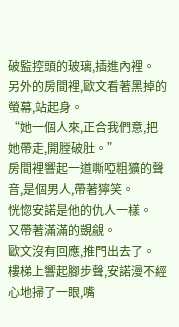破監控頭的玻璃,插進內裡。
另外的房間裡,歐文看著黑掉的螢幕,站起身。
“她一個人來,正合我們意,把她帶走,開膛破肚。”
房間裡響起一道嘶啞粗獷的聲音,是個男人,帶著獰笑。
恍惚安諾是他的仇人一樣。
又帶著滿滿的覬覦。
歐文沒有回應,推門出去了。
樓梯上響起腳步聲,安諾漫不經心地掃了一眼,嘴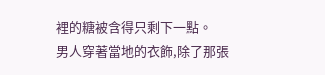裡的糖被含得只剩下一點。
男人穿著當地的衣飾,除了那張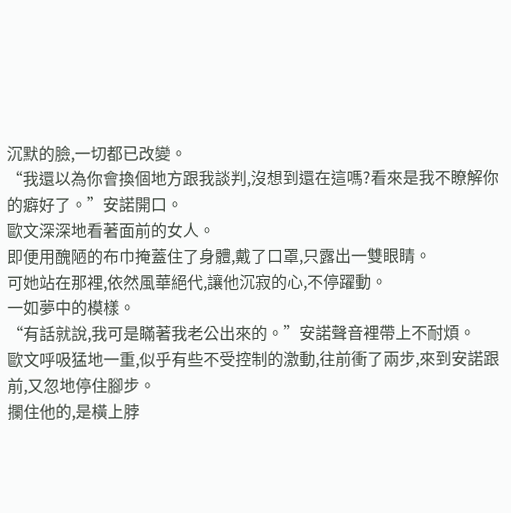沉默的臉,一切都已改變。
“我還以為你會換個地方跟我談判,沒想到還在這嗎?看來是我不瞭解你的癖好了。”安諾開口。
歐文深深地看著面前的女人。
即便用醜陋的布巾掩蓋住了身體,戴了口罩,只露出一雙眼睛。
可她站在那裡,依然風華絕代,讓他沉寂的心,不停躍動。
一如夢中的模樣。
“有話就說,我可是瞞著我老公出來的。”安諾聲音裡帶上不耐煩。
歐文呼吸猛地一重,似乎有些不受控制的激動,往前衝了兩步,來到安諾跟前,又忽地停住腳步。
攔住他的,是橫上脖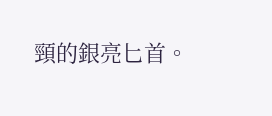頸的銀亮匕首。